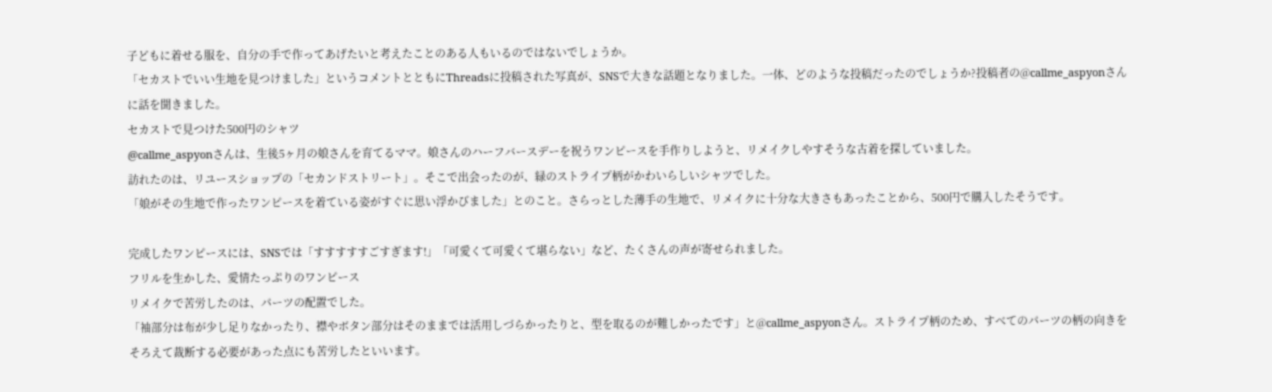子どもに着せる服を、自分の手で作ってあげたいと考えたことのある人もいるのではないでしょうか。
「セカストでいい生地を見つけました」というコメントとともにThreadsに投稿された写真が、SNSで大きな話題となりました。一体、どのような投稿だったのでしょうか?投稿者の@callme_aspyonさんに話を聞きました。
セカストで見つけた500円のシャツ
@callme_aspyonさんは、生後5ヶ月の娘さんを育てるママ。娘さんのハーフバースデーを祝うワンピースを手作りしようと、リメイクしやすそうな古着を探していました。
訪れたのは、リユースショップの「セカンドストリート」。そこで出会ったのが、緑のストライプ柄がかわいらしいシャツでした。
「娘がその生地で作ったワンピースを着ている姿がすぐに思い浮かびました」とのこと。さらっとした薄手の生地で、リメイクに十分な大きさもあったことから、500円で購入したそうです。

完成したワンピースには、SNSでは「すすすすすごすぎます!」「可愛くて可愛くて堪らない」など、たくさんの声が寄せられました。
フリルを生かした、愛情たっぷりのワンピース
リメイクで苦労したのは、パーツの配置でした。
「袖部分は布が少し足りなかったり、襟やボタン部分はそのままでは活用しづらかったりと、型を取るのが難しかったです」と@callme_aspyonさん。ストライプ柄のため、すべてのパーツの柄の向きをそろえて裁断する必要があった点にも苦労したといいます。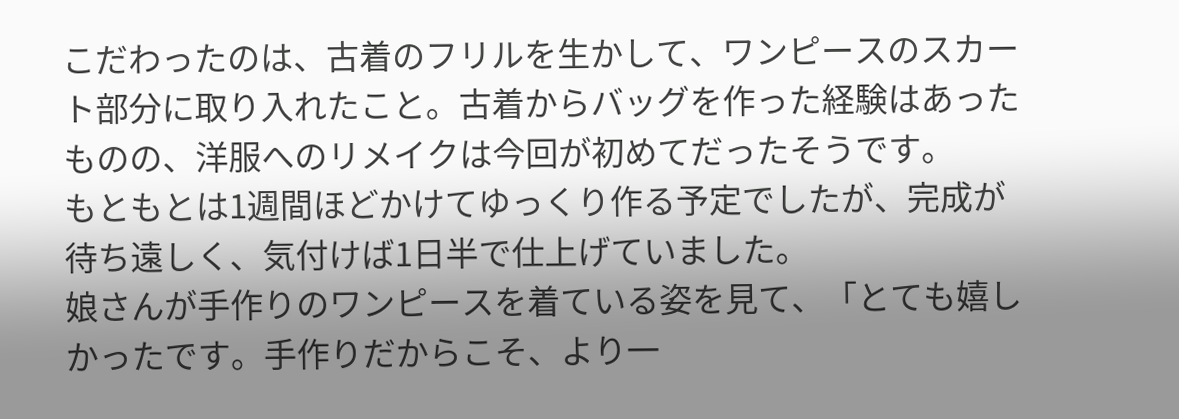こだわったのは、古着のフリルを生かして、ワンピースのスカート部分に取り入れたこと。古着からバッグを作った経験はあったものの、洋服へのリメイクは今回が初めてだったそうです。
もともとは1週間ほどかけてゆっくり作る予定でしたが、完成が待ち遠しく、気付けば1日半で仕上げていました。
娘さんが手作りのワンピースを着ている姿を見て、「とても嬉しかったです。手作りだからこそ、より一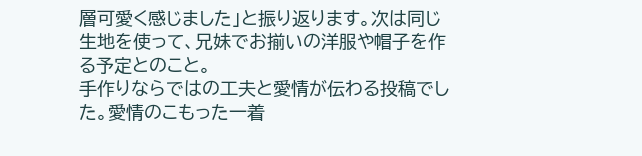層可愛く感じました」と振り返ります。次は同じ生地を使って、兄妹でお揃いの洋服や帽子を作る予定とのこと。
手作りならではの工夫と愛情が伝わる投稿でした。愛情のこもった一着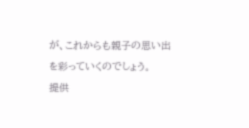が、これからも親子の思い出を彩っていくのでしょう。
提供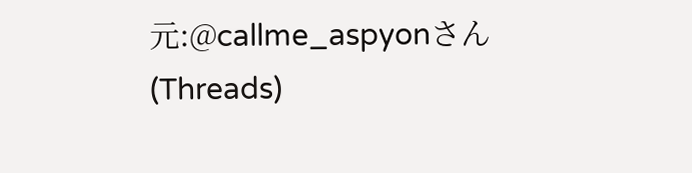元:@callme_aspyonさん(Threads)